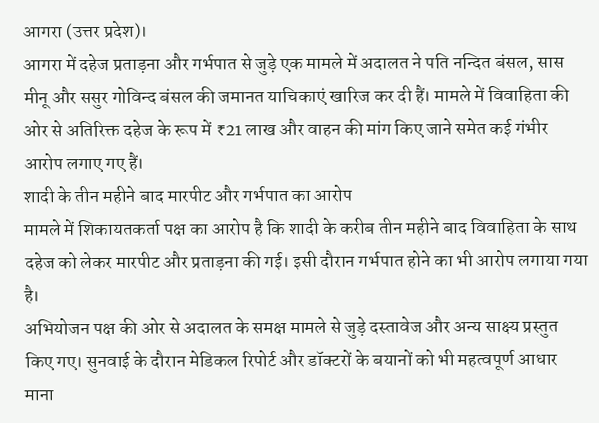आगरा (उत्तर प्रदेश)।
आगरा में दहेज प्रताड़ना और गर्भपात से जुड़े एक मामले में अदालत ने पति नन्दित बंसल, सास मीनू और ससुर गोविन्द बंसल की जमानत याचिकाएं खारिज कर दी हैं। मामले में विवाहिता की ओर से अतिरिक्त दहेज के रूप में ₹21 लाख और वाहन की मांग किए जाने समेत कई गंभीर आरोप लगाए गए हैं।
शादी के तीन महीने बाद मारपीट और गर्भपात का आरोप
मामले में शिकायतकर्ता पक्ष का आरोप है कि शादी के करीब तीन महीने बाद विवाहिता के साथ दहेज को लेकर मारपीट और प्रताड़ना की गई। इसी दौरान गर्भपात होने का भी आरोप लगाया गया है।
अभियोजन पक्ष की ओर से अदालत के समक्ष मामले से जुड़े दस्तावेज और अन्य साक्ष्य प्रस्तुत किए गए। सुनवाई के दौरान मेडिकल रिपोर्ट और डॉक्टरों के बयानों को भी महत्वपूर्ण आधार माना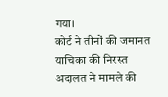गया।
कोर्ट ने तीनों की जमानत याचिका की निरस्त
अदालत ने मामले की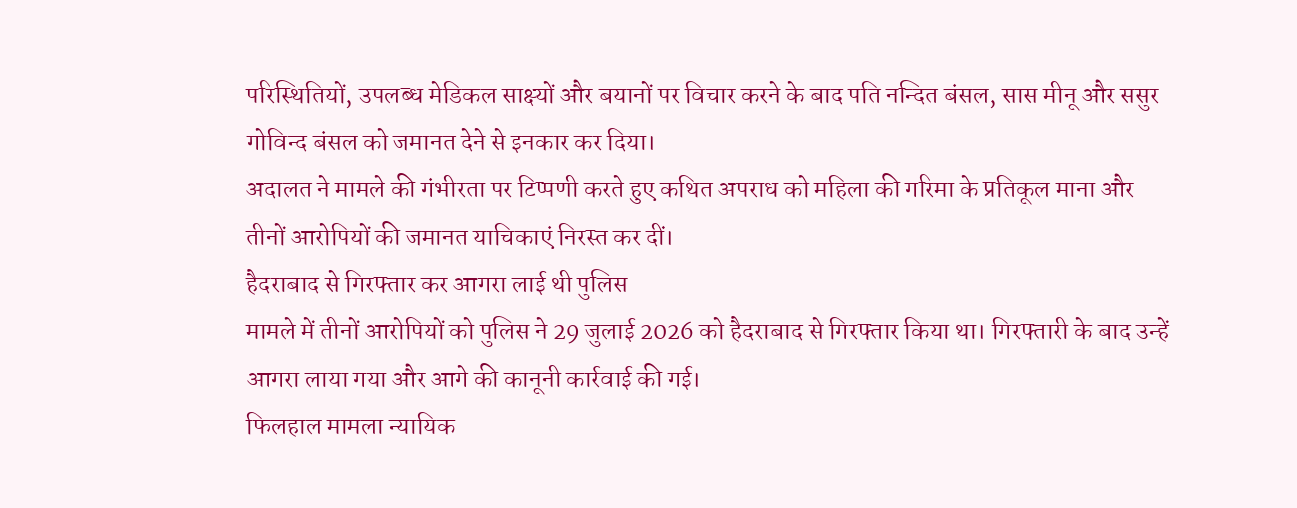परिस्थितियों, उपलब्ध मेडिकल साक्ष्यों और बयानों पर विचार करने के बाद पति नन्दित बंसल, सास मीनू और ससुर गोविन्द बंसल को जमानत देने से इनकार कर दिया।
अदालत ने मामले की गंभीरता पर टिप्पणी करते हुए कथित अपराध को महिला की गरिमा के प्रतिकूल माना और तीनों आरोपियों की जमानत याचिकाएं निरस्त कर दीं।
हैदराबाद से गिरफ्तार कर आगरा लाई थी पुलिस
मामले में तीनों आरोपियों को पुलिस ने 29 जुलाई 2026 को हैदराबाद से गिरफ्तार किया था। गिरफ्तारी के बाद उन्हें आगरा लाया गया और आगे की कानूनी कार्रवाई की गई।
फिलहाल मामला न्यायिक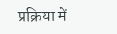प्रक्रिया में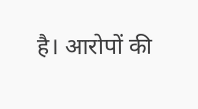है। आरोपों की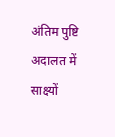अंतिम पुष्टि अदालत में साक्ष्यों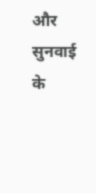और सुनवाई के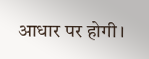आधार पर होगी।